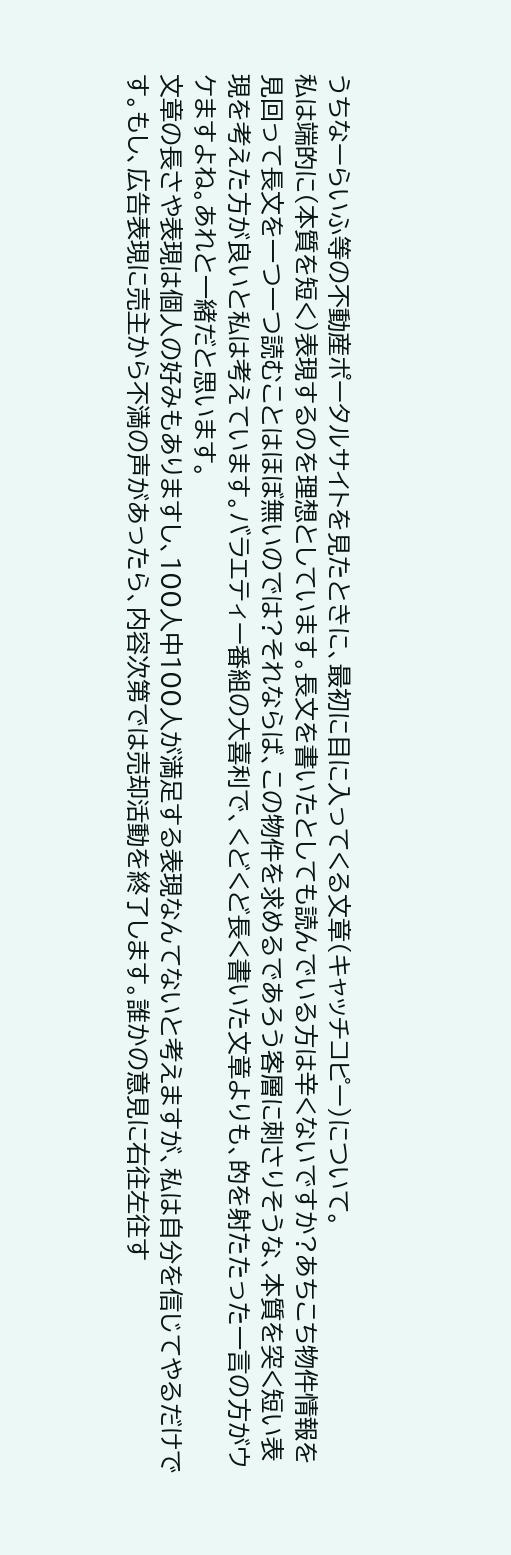うちなーらいふ等の不動産ポータルサイトを見たときに、最初に目に入ってくる文章(キャッチコピー)について。
私は端的に(本質を短く)表現するのを理想としています。長文を書いたとしても読んでいる方は辛くないですか?あちこち物件情報を見回って長文を一つ一つ読むことはほぼ無いのでは?それならば、この物件を求めるであろう客層に刺さりそうな、本質を突く短い表現を考えた方が良いと私は考えています。バラエティー番組の大喜利で、くどくど長く書いた文章よりも、的を射たたった一言の方がウケますよね。あれと一緒だと思います。
文章の長さや表現は個人の好みもありますし、100人中100人が満足する表現なんてないと考えますが、私は自分を信じてやるだけです。もし、広告表現に売主から不満の声があったら、内容次第では売却活動を終了します。誰かの意見に右往左往す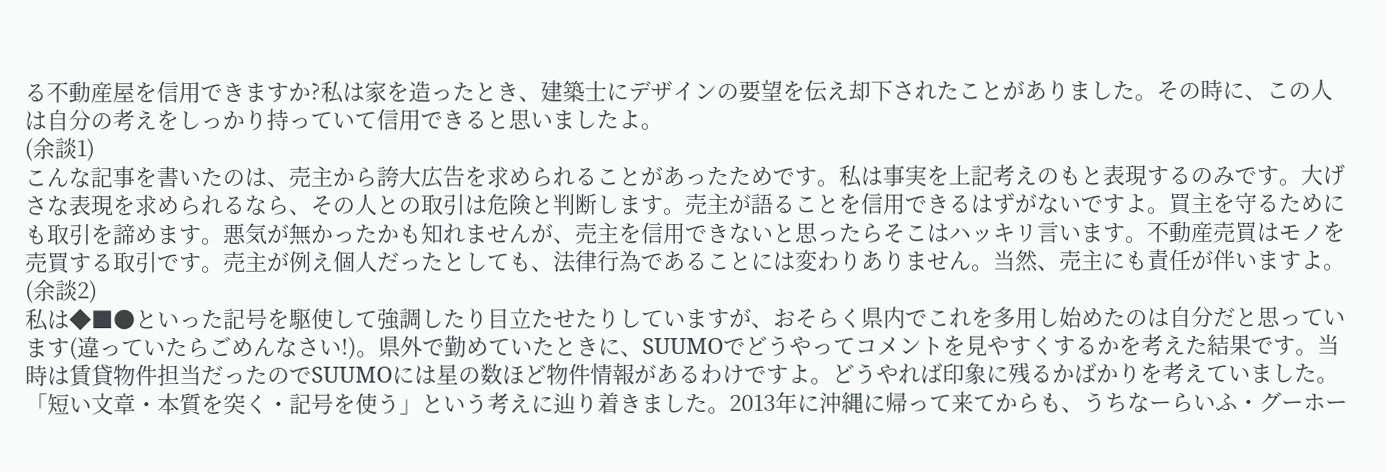る不動産屋を信用できますか?私は家を造ったとき、建築士にデザインの要望を伝え却下されたことがありました。その時に、この人は自分の考えをしっかり持っていて信用できると思いましたよ。
(余談1)
こんな記事を書いたのは、売主から誇大広告を求められることがあったためです。私は事実を上記考えのもと表現するのみです。大げさな表現を求められるなら、その人との取引は危険と判断します。売主が語ることを信用できるはずがないですよ。買主を守るためにも取引を諦めます。悪気が無かったかも知れませんが、売主を信用できないと思ったらそこはハッキリ言います。不動産売買はモノを売買する取引です。売主が例え個人だったとしても、法律行為であることには変わりありません。当然、売主にも責任が伴いますよ。
(余談2)
私は◆■●といった記号を駆使して強調したり目立たせたりしていますが、おそらく県内でこれを多用し始めたのは自分だと思っています(違っていたらごめんなさい!)。県外で勤めていたときに、SUUMOでどうやってコメントを見やすくするかを考えた結果です。当時は賃貸物件担当だったのでSUUMOには星の数ほど物件情報があるわけですよ。どうやれば印象に残るかばかりを考えていました。「短い文章・本質を突く・記号を使う」という考えに辿り着きました。2013年に沖縄に帰って来てからも、うちなーらいふ・グーホー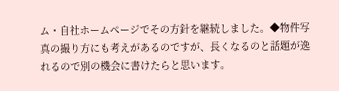ム・自社ホームページでその方針を継続しました。◆物件写真の撮り方にも考えがあるのですが、長くなるのと話題が逸れるので別の機会に書けたらと思います。